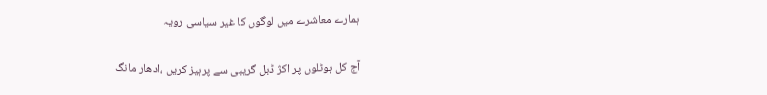ہمارے معاشرے میں لوگوں کا غیر سیاسی رویہ

آج کل ہوٹلوں پر اکژ ڈبل گریبی سے پرہیز کریں ،ادھار مانگ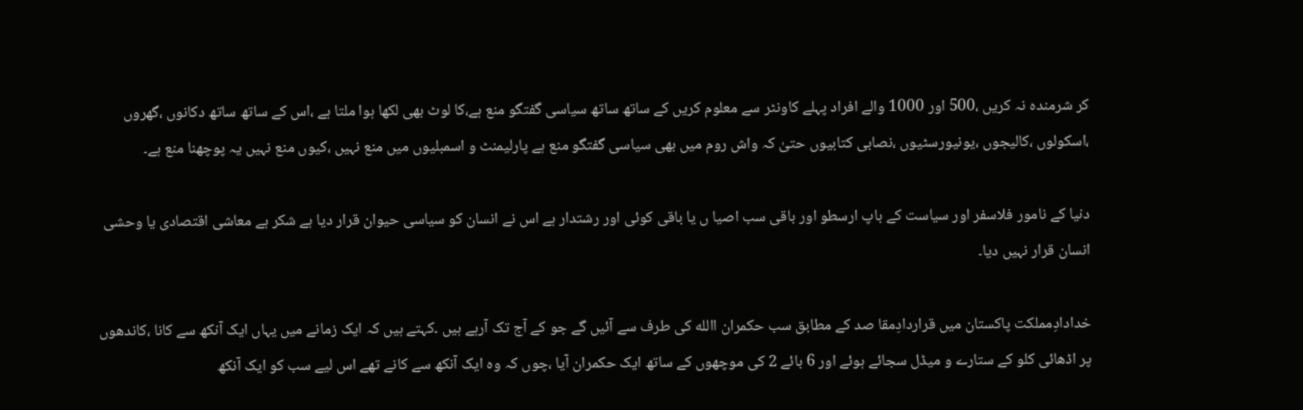کر شرمندہ نہ کریں ،500 اور 1000 والے افراد پہلے کاونٹر سے معلوم کریں کے ساتھ ساتھ سیاسی گفتگو منع ہے،کا لوٹ بھی لکھا ہوا ملتا ہے ،اس کے ساتھ ساتھ دکانوں ،گھروں ،اسکولوں ،کالیجوں ،یونیورسٹیوں ،نصابی کتابیوں حتیٰ کہ واش روم میں بھی سیاسی گفتگو منع ہے پارلیمنٹ و اسمبلیوں میں منع نہیں ،کیوں منع نہیں یہ پوچھنا منع ہے۔

دنیا کے نامور فلاسفر اور سیاست کے باپ ارسطو اور باقی سب اصیا ں یا باقی کوئی اور رشتدار ہے اس نے انسان کو سیاسی حیوان قرار دیا ہے شکر ہے معاشی اقتصادی یا وحشی انسان قرار نہیں دیا۔

خدادادِمملکت پاکستان میں قراردادِمقا صد کے مطابق سب حکمران االله کی طرف سے آئیں گے جو کے آج تک آرہے ہیں ۔کہتے ہیں کہ ایک زمانے میں یہاں ایک آنکھ سے کانا ،کاندھوں پر اڈھائی کلو کے ستارے و میڈل سجائے ہوئے اور 6 بائے 2 کی موچھوں کے ساتھ ایک حکمران آیا ،چوں کہ وہ ایک آنکھ سے کانے تھے اس لیے سب کو ایک آنکھ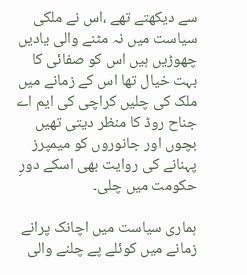سے دیکھتے تھے ،اس نے ملکی سیاست میں نہ مٹنے والی یادیں چھوڑیں ہیں اس کو صفائی کا بہت خیال تھا اس کے زمانے میں ملک کی چلیں کراچی کی ایم اے جناح روڈ کا منظر دیتی تھیں بچوں اور جانوروں کو میمپرز پہنانے کی روایت بھی اسکے دورِ حکومت میں چلی۔

ہماری سیاست میں اچانک پرانے زمانے میں کوئلے پے چلنے والی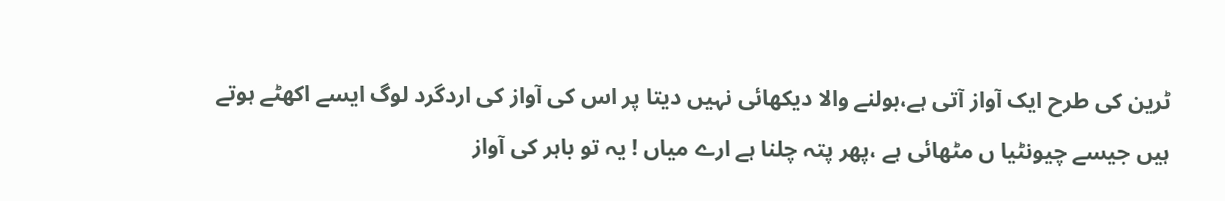ٹرین کی طرح ایک آواز آتی ہے،بولنے والا دیکھائی نہیں دیتا پر اس کی آواز کی اردگرد لوگ ایسے اکھٹے ہوتے ہیں جیسے چیونٹیا ں مٹھائی ہے ،پھر پتہ چلنا ہے ارے میاں ! یہ تو باہر کی آواز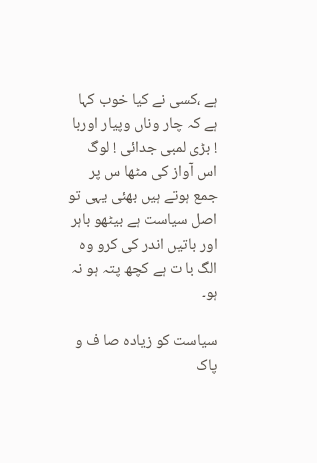ہے ،کسی نے کیا خوب کہا ہے کہ چار وناں وپیار اوربا ! بڑی لمبی جدائی ! لوگ اس آواز کی مٹھا س پر جمع ہوتے ہیں بھئی یہی تو اصل سیاست ہے بیٹھو باہر اور باتیں اندر کی کرو وہ الگ با ت ہے کچھ پتہ ہو نہ ہو۔

سیاست کو زیادہ صا ف و پاک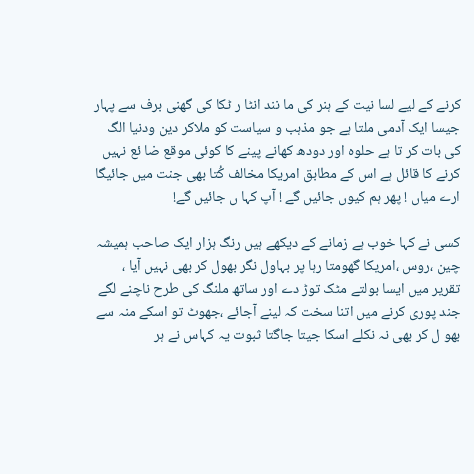کرنے کے لیے لسا نیت کے ہنر کی ما نند انٹا ر ٹکا کی گھنی برف سے پہار جیسا ایک آدمی ملتا ہے جو مذہب و سیاست کو ملاکر دین ودنیا الگ کی بات کر تا ہے حلوہ اور دودھ کھانے پینے کا کوئی موقع ضا ئع نہیں کرنے کا قائل ہے اس کے مطابق امریکا مخالف کُتا بھی جنت میں جائیگا ارے میاں ! پھر ہم کیوں جائیں گے ! آپ کہا ں جائیں گے!

کسی نے کہا خوب ہے زمانے کے دیکھے ہیں رنگ ہزار ایک صاحب ہمیشہ چین ،روس ،امریکا گھومتا رہا پر بہاول نگر بھول کر بھی نہیں آیا ، تقریر میں ایسا بولتے مٹک توڑ دے اور ساتھ ملنگ کی طرح ناچنے لگے جند پوری کرنے میں اتنا سخت کہ لینے آجائے ،جھوٹ تو اسکے منہ سے بھو ل کر بھی نہ نکلے اسکا جیتا جاگتا ثبوت یہ کہاس نے ہر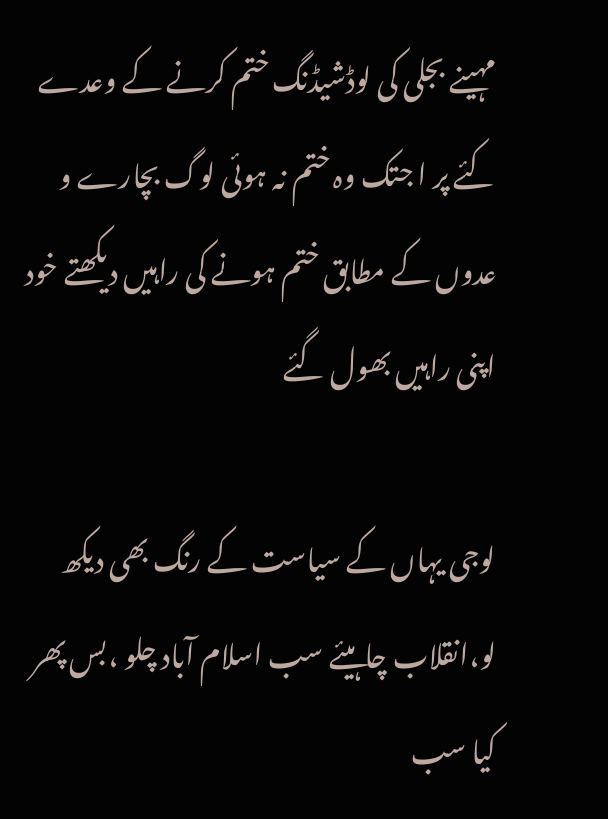مہینے بجلی کی لوڈشیڈنگ ختم کرنے کے وعدے کئے پر ا جتک وہ ختم نہ ہوئی لوگ بچارے و عدوں کے مطابق ختم ہونے کی راہیں دیکھتے خود اپنی راہیں بھول گئے

لوجی یہاں کے سیاست کے رنگ بھی دیکھ لو،انقلاب چاہیئے سب اسلام آباد چلو ،بس پھر کیا سب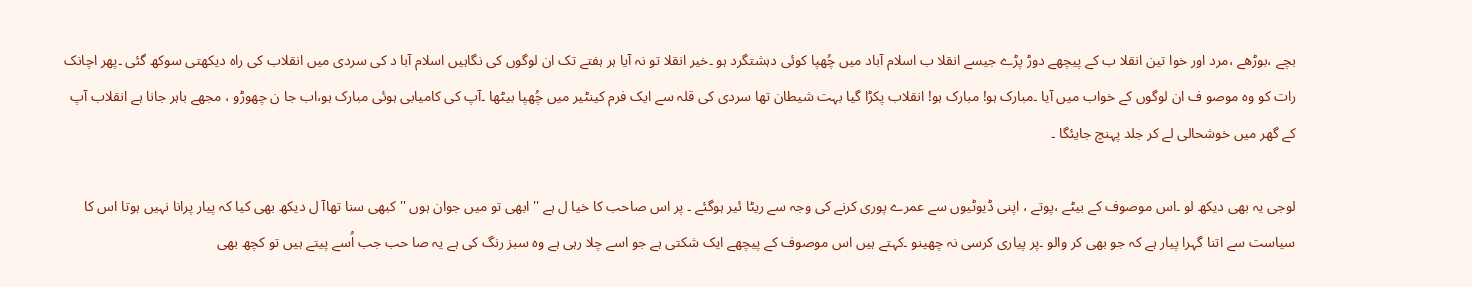بچے ،بوڑھے ،مرد اور خوا تین انقلا ب کے پیچھے دوڑ پڑے جیسے انقلا ب اسلام آباد میں چُھپا کوئی دہشتگرد ہو ۔خیر انقلا تو نہ آیا ہر ہفتے تک ان لوگوں کی نگاہیں اسلام آبا د کی سردی میں انقلاب کی راہ دیکھتی سوکھ گئی ۔پھر اچانک رات کو وہ موصو ف ان لوگوں کے خواب میں آیا ۔مبارک ہو! مبارک ہو! انقلاب پکڑا گیا بہت شیطان تھا سردی کی قلہ سے ایک فرم کینٹیر میں چُھپا بیٹھا ۔آپ کی کامیابی ہوئی مبارک ہو،اب جا ن چھوڑو ، مجھے باہر جانا ہے انقلاب آپ کے گھر میں خوشحالی لے کر جلد پہنچ جایئگا ۔

لوجی یہ بھی دیکھ لو ۔اس موصوف کے بیٹے ،پوتے ، اپنی ڈیوٹیوں سے عمرے پوری کرنے کی وجہ سے ریٹا ئیر ہوگئے ۔ پر اس صاحب کا خیا ل ہے '' ابھی تو میں جوان ہوں '' کبھی سنا تھاآ ل دیکھ بھی کیا کہ پیار پرانا نہیں ہوتا اس کا سیاست سے اتنا گہرا پیار ہے کہ جو بھی کر والو ۔پر پیاری کرسی نہ چھینو ۔کہتے ہیں اس موصوف کے پیچھے ایک شکتی ہے جو اسے چلا رہی ہے وہ سبز رنگ کی ہے یہ صا حب جب اُسے پیتے ہیں تو کچھ بھی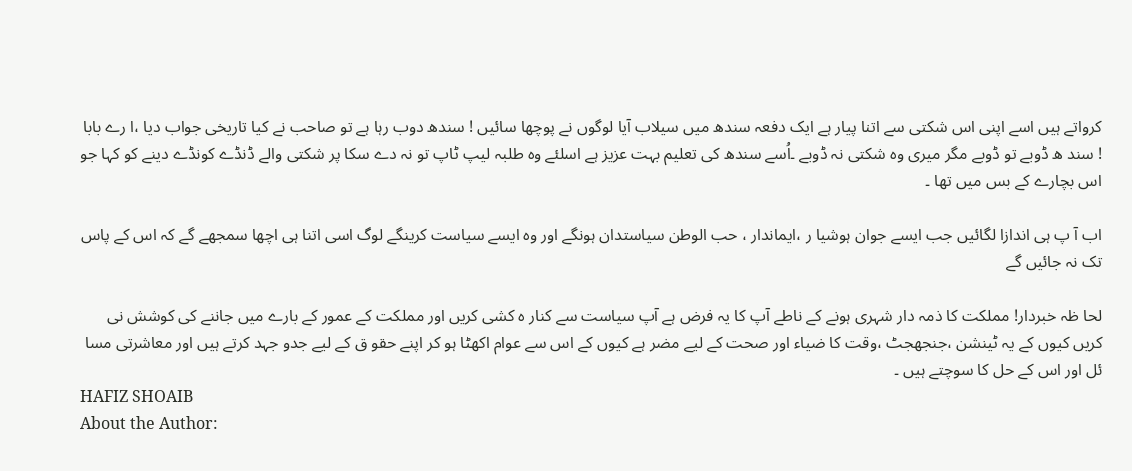کرواتے ہیں اسے اپنی اس شکتی سے اتنا پیار ہے ایک دفعہ سندھ میں سیلاب آیا لوگوں نے پوچھا سائیں ! سندھ دوب رہا ہے تو صاحب نے کیا تاریخی جواب دیا ،ا رے بابا ! سند ھ ڈوبے تو ڈوبے مگر میری وہ شکتی نہ ڈوبے ۔اُسے سندھ کی تعلیم بہت عزیز ہے اسلئے وہ طلبہ لیپ ٹاپ تو نہ دے سکا پر شکتی والے ڈنڈے کونڈے دینے کو کہا جو اس بچارے کے بس میں تھا ۔

اب آ پ ہی اندازا لگائیں جب ایسے جوان ہوشیا ر ،ایماندار ، حب الوطن سیاستدان ہونگے اور وہ ایسے سیاست کرینگے لوگ اسی اتنا ہی اچھا سمجھے گے کہ اس کے پاس تک نہ جائیں گے

لحا ظہ خبردار! مملکت کا ذمہ دار شہری ہونے کے ناطے آپ کا یہ فرض ہے آپ سیاست سے کنار ہ کشی کریں اور مملکت کے عمور کے بارے میں جاننے کی کوشش نی کریں کیوں کے یہ ٹینشن ،جنجھجٹ ،وقت کا ضیاء اور صحت کے لیے مضر ہے کیوں کے اس سے عوام اکھٹا ہو کر اپنے حقو ق کے لیے جدو جہد کرتے ہیں اور معاشرتی مسا ئل اور اس کے حل کا سوچتے ہیں ۔
HAFIZ SHOAIB
About the Author: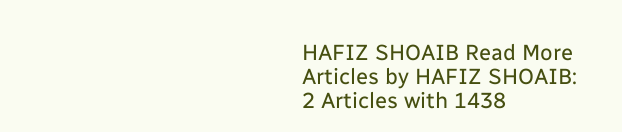HAFIZ SHOAIB Read More Articles by HAFIZ SHOAIB: 2 Articles with 1438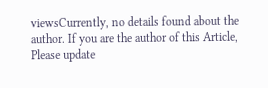viewsCurrently, no details found about the author. If you are the author of this Article, Please update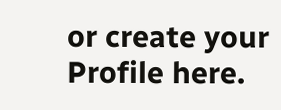or create your Profile here.